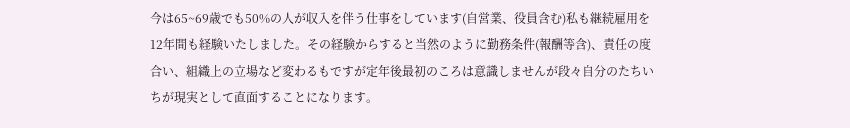今は65~69歳でも50%の人が収入を伴う仕事をしています(自営業、役員含む)私も継続雇用を12年間も経験いたしました。その経験からすると当然のように勤務条件(報酬等含)、責任の度合い、組織上の立場など変わるもですが定年後最初のころは意識しませんが段々自分のたちいちが現実として直面することになります。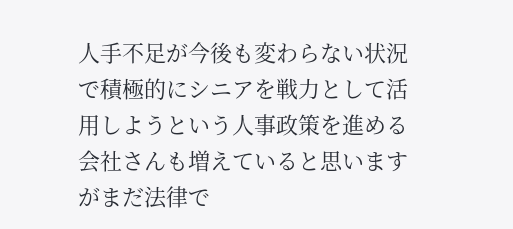人手不足が今後も変わらない状況で積極的にシニアを戦力として活用しようという人事政策を進める会社さんも増えていると思いますがまだ法律で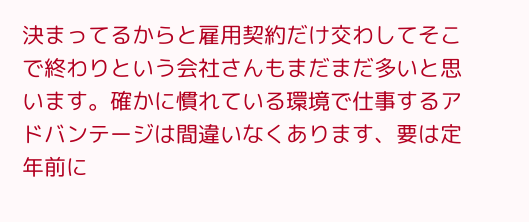決まってるからと雇用契約だけ交わしてそこで終わりという会社さんもまだまだ多いと思います。確かに慣れている環境で仕事するアドバンテージは間違いなくあります、要は定年前に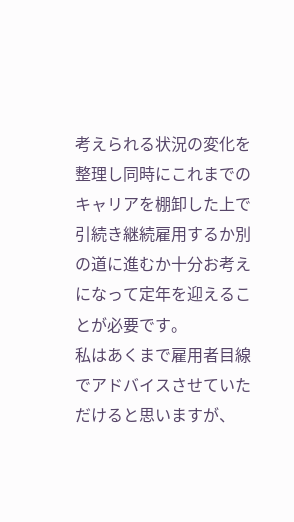考えられる状況の変化を整理し同時にこれまでのキャリアを棚卸した上で引続き継続雇用するか別の道に進むか十分お考えになって定年を迎えることが必要です。
私はあくまで雇用者目線でアドバイスさせていただけると思いますが、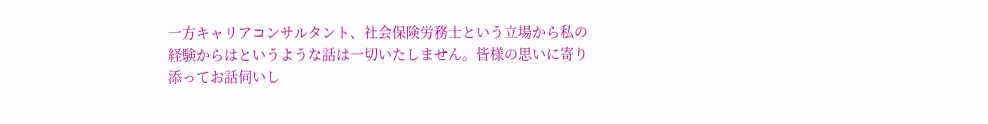一方キャリアコンサルタント、社会保険労務士という立場から私の経験からはというような話は一切いたしません。皆様の思いに寄り添ってお話伺いし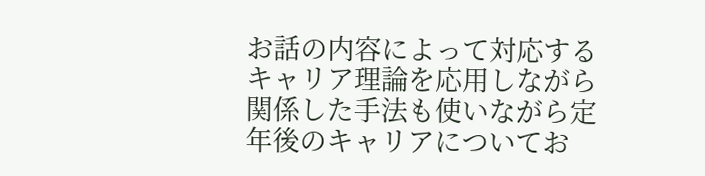お話の内容によって対応するキャリア理論を応用しながら関係した手法も使いながら定年後のキャリアについてお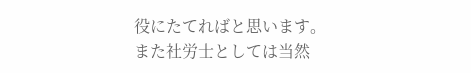役にたてればと思います。
また社労士としては当然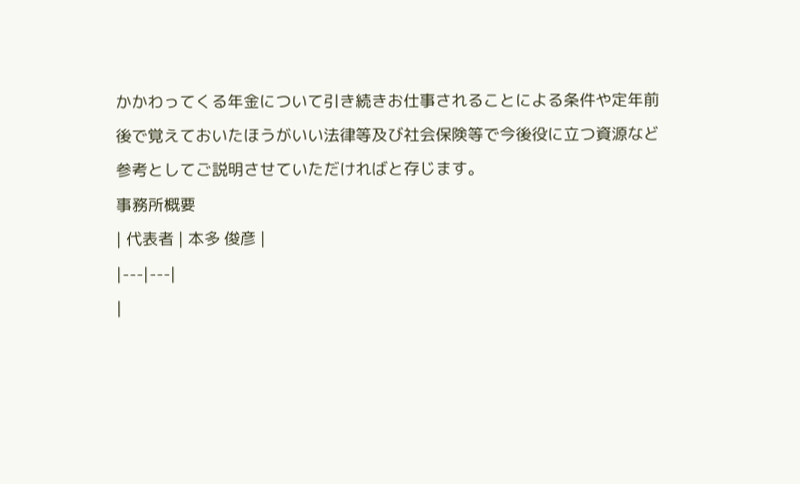かかわってくる年金について引き続きお仕事されることによる条件や定年前後で覚えておいたほうがいい法律等及び社会保険等で今後役に立つ資源など参考としてご説明させていただければと存じます。
事務所概要
| 代表者 | 本多 俊彦 |
|---|---|
|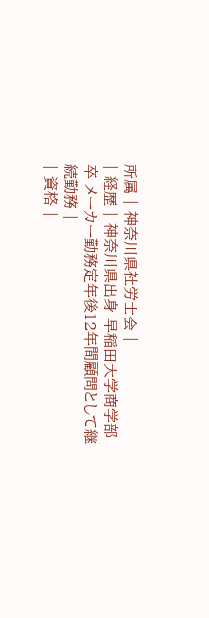所属 | 神奈川県社労士会 |
| 経歴 | 神奈川県出身 早稲田大学商学部卒 メーカー勤務定年後12年間顧問として継続勤務 |
| 資格 |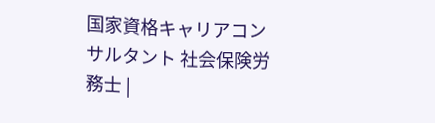国家資格キャリアコンサルタント 社会保険労務士 |